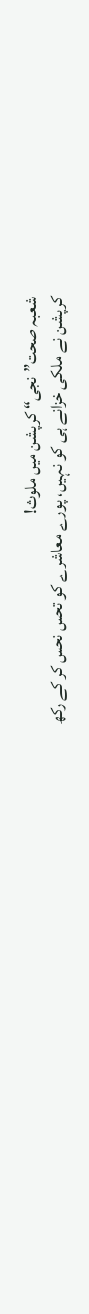شعبہ صحت”نجی“ کرپشن میں ملوث!
کرپشن نے ملکی خزانے ہی کو نہیں، پورے معاشرے کو تحس نحس کر کے رکھ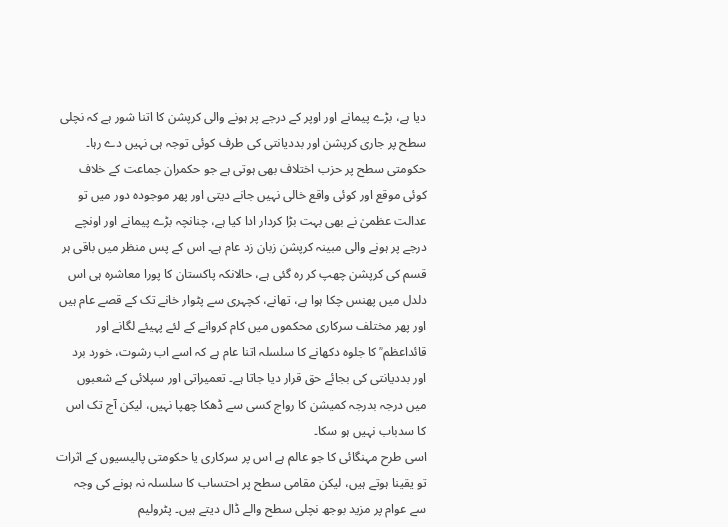دیا ہے، بڑے پیمانے اور اوپر کے درجے پر ہونے والی کرپشن کا اتنا شور ہے کہ نچلی سطح پر جاری کرپشن اور بددیانتی کی طرف کوئی توجہ ہی نہیں دے رہا۔ حکومتی سطح پر حزب اختلاف بھی ہوتی ہے جو حکمران جماعت کے خلاف کوئی موقع اور کوئی واقع خالی نہیں جانے دیتی اور پھر موجودہ دور میں تو عدالت عظمیٰ نے بھی بہت بڑا کردار ادا کیا ہے، چنانچہ بڑے پیمانے اور اونچے درجے پر ہونے والی مبینہ کرپشن زبان زد عام ہے۔ اس کے پس منظر میں باقی ہر قسم کی کرپشن چھپ کر رہ گئی ہے، حالانکہ پاکستان کا پورا معاشرہ ہی اس دلدل میں پھنس چکا ہوا ہے، تھانے، کچہری سے پٹوار خانے تک کے قصے عام ہیں اور پھر مختلف سرکاری محکموں میں کام کروانے کے لئے پہیئے لگانے اور قائداعظم ؒ کا جلوہ دکھانے کا سلسلہ اتنا عام ہے کہ اسے اب رشوت، خورد برد اور بددیانتی کی بجائے حق قرار دیا جاتا ہے۔ تعمیراتی اور سپلائی کے شعبوں میں درجہ بدرجہ کمیشن کا رواج کسی سے ڈھکا چھپا نہیں، لیکن آج تک اس کا سدباب نہیں ہو سکا۔
اسی طرح مہنگائی کا جو عالم ہے اس پر سرکاری یا حکومتی پالیسیوں کے اثرات تو یقینا ہوتے ہیں، لیکن مقامی سطح پر احتساب کا سلسلہ نہ ہونے کی وجہ سے عوام پر مزید بوجھ نچلی سطح والے ڈال دیتے ہیں۔ پٹرولیم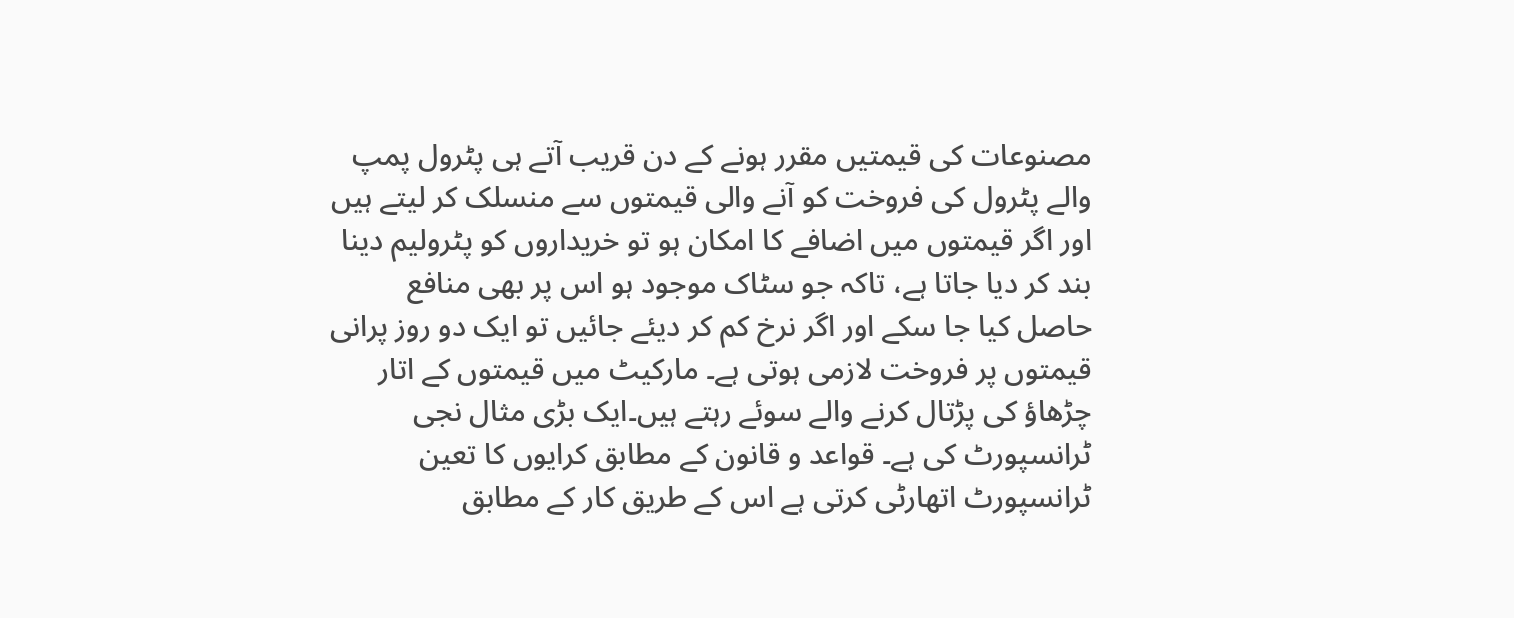مصنوعات کی قیمتیں مقرر ہونے کے دن قریب آتے ہی پٹرول پمپ والے پٹرول کی فروخت کو آنے والی قیمتوں سے منسلک کر لیتے ہیں اور اگر قیمتوں میں اضافے کا امکان ہو تو خریداروں کو پٹرولیم دینا بند کر دیا جاتا ہے، تاکہ جو سٹاک موجود ہو اس پر بھی منافع حاصل کیا جا سکے اور اگر نرخ کم کر دیئے جائیں تو ایک دو روز پرانی قیمتوں پر فروخت لازمی ہوتی ہے۔ مارکیٹ میں قیمتوں کے اتار چڑھاؤ کی پڑتال کرنے والے سوئے رہتے ہیں۔ایک بڑی مثال نجی ٹرانسپورٹ کی ہے۔ قواعد و قانون کے مطابق کرایوں کا تعین ٹرانسپورٹ اتھارٹی کرتی ہے اس کے طریق کار کے مطابق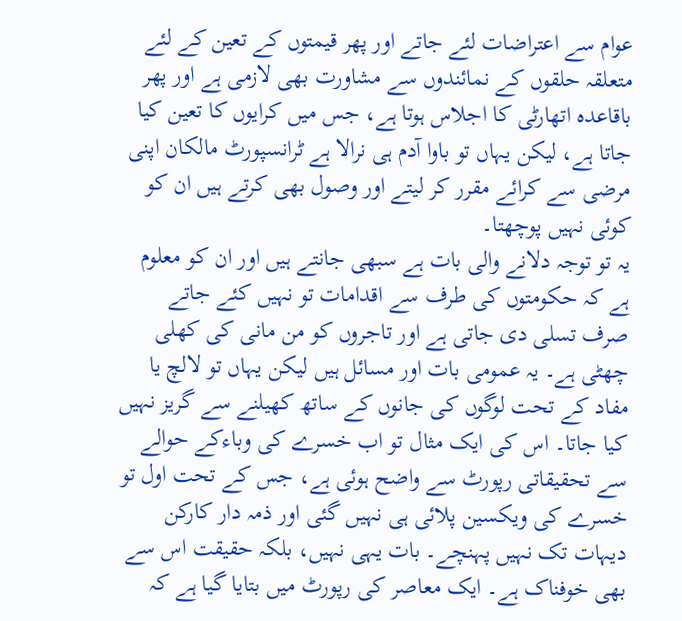عوام سے اعتراضات لئے جاتے اور پھر قیمتوں کے تعین کے لئے متعلقہ حلقوں کے نمائندوں سے مشاورت بھی لازمی ہے اور پھر باقاعدہ اتھارٹی کا اجلاس ہوتا ہے، جس میں کرایوں کا تعین کیا جاتا ہے، لیکن یہاں تو باوا آدم ہی نرالا ہے ٹرانسپورٹ مالکان اپنی مرضی سے کرائے مقرر کر لیتے اور وصول بھی کرتے ہیں ان کو کوئی نہیں پوچھتا۔
یہ تو توجہ دلانے والی بات ہے سبھی جانتے ہیں اور ان کو معلوم ہے کہ حکومتوں کی طرف سے اقدامات تو نہیں کئے جاتے صرف تسلی دی جاتی ہے اور تاجروں کو من مانی کی کھلی چھٹی ہے۔ یہ عمومی بات اور مسائل ہیں لیکن یہاں تو لالچ یا مفاد کے تحت لوگوں کی جانوں کے ساتھ کھیلنے سے گریز نہیں کیا جاتا۔ اس کی ایک مثال تو اب خسرے کی وباءکے حوالے سے تحقیقاتی رپورٹ سے واضح ہوئی ہے، جس کے تحت اول تو خسرے کی ویکسین پلائی ہی نہیں گئی اور ذمہ دار کارکن دیہات تک نہیں پہنچے۔ بات یہی نہیں، بلکہ حقیقت اس سے بھی خوفناک ہے۔ ایک معاصر کی رپورٹ میں بتایا گیا ہے کہ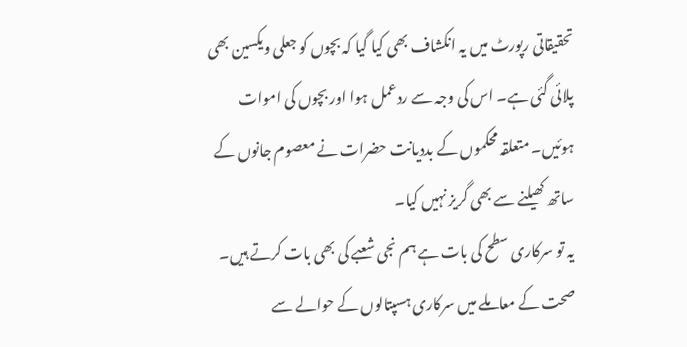تحقیقاتی رپورٹ میں یہ انکشاف بھی کیا گیا کہ بچوں کو جعلی ویکسین بھی پلائی گئی ہے۔ اس کی وجہ سے ردعمل ہوا اور بچوں کی اموات ہوئیں۔ متعلقہ محکموں کے بددیانت حضرات نے معصوم جانوں کے ساتھ کھیلنے سے بھی گریز نہیں کیا۔
یہ تو سرکاری سطح کی بات ہے ہم نجی شعبے کی بھی بات کرتے ہیں۔ صحت کے معاملے میں سرکاری ہسپتالوں کے حوالے سے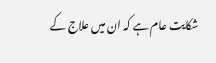شکایت عام ہے کہ ان میں علاج کے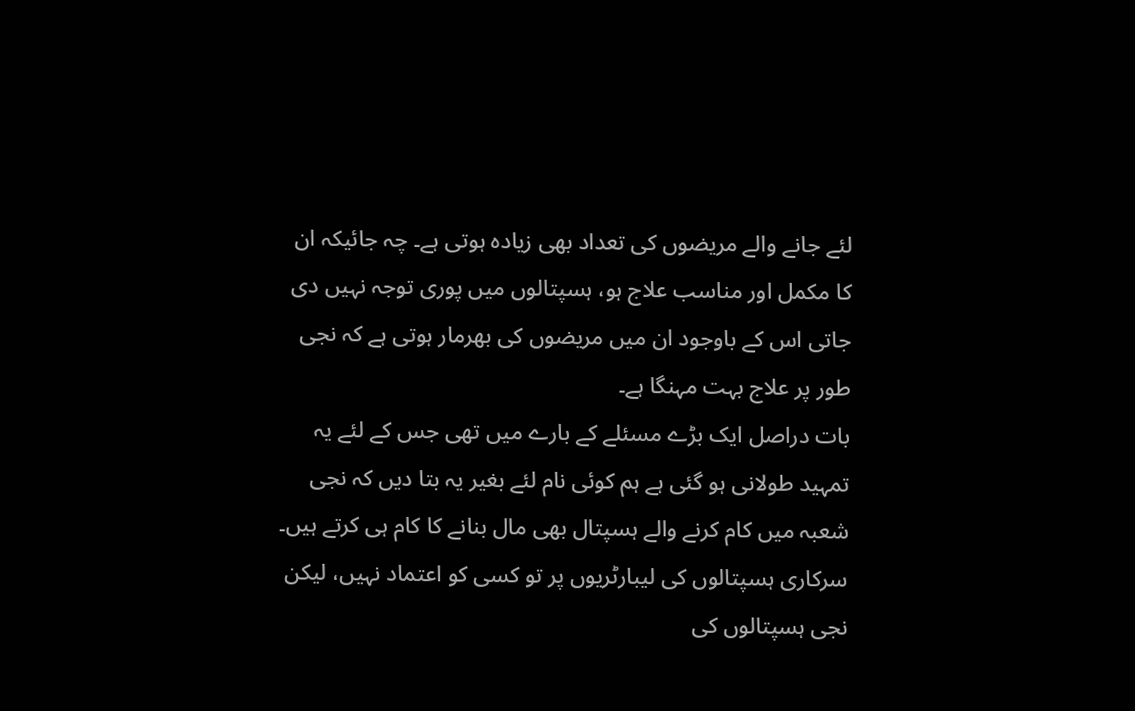لئے جانے والے مریضوں کی تعداد بھی زیادہ ہوتی ہے۔ چہ جائیکہ ان کا مکمل اور مناسب علاج ہو، ہسپتالوں میں پوری توجہ نہیں دی جاتی اس کے باوجود ان میں مریضوں کی بھرمار ہوتی ہے کہ نجی طور پر علاج بہت مہنگا ہے۔
بات دراصل ایک بڑے مسئلے کے بارے میں تھی جس کے لئے یہ تمہید طولانی ہو گئی ہے ہم کوئی نام لئے بغیر یہ بتا دیں کہ نجی شعبہ میں کام کرنے والے ہسپتال بھی مال بنانے کا کام ہی کرتے ہیں۔ سرکاری ہسپتالوں کی لیبارٹریوں پر تو کسی کو اعتماد نہیں، لیکن نجی ہسپتالوں کی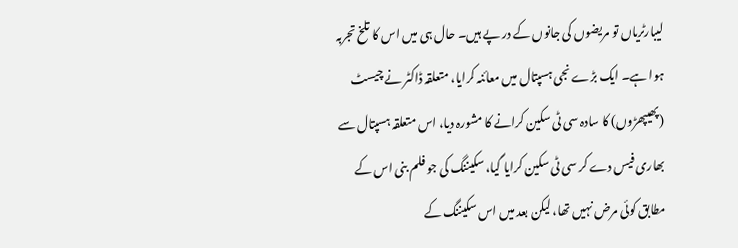لیبارٹریاں تو مریضوں کی جانوں کے در پے ہیں۔ حال ہی میں اس کا تلخ تجربہ ہوا ہے۔ ایک بڑے نجی ہسپتال میں معائنہ کرایا، متعلقہ ڈاکٹر نے چیسٹ (پھیپھڑوں) کا سادہ سی ٹی سکین کرانے کا مشورہ دیا، اس متعلقہ ہسپتال سے بھاری فیس دے کر سی ٹی سکین کرایا گیا، سکیننگ کی جو فلم بنی اس کے مطابق کوئی مرض نہیں تھا، لیکن بعد میں اس سکیننگ کے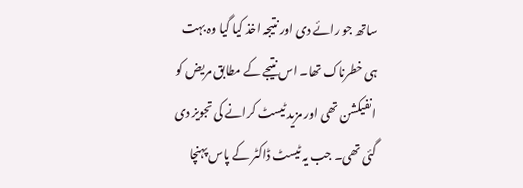ساتھ جو رائے دی اور نتیجہ اخذ کیا گیا وہ بہت ہی خطرناک تھا۔ اس نتیجے کے مطابق مریض کو انفیکشن تھی اور مزید ٹیسٹ کرانے کی تجویز دی گئی تھی۔ جب یہ ٹیسٹ ڈاکٹر کے پاس پہنچا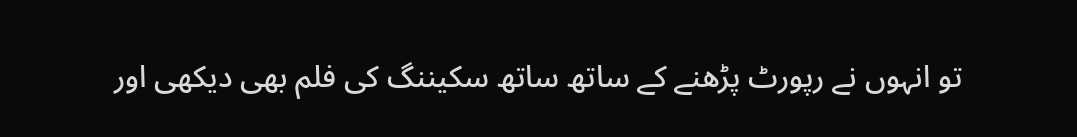تو انہوں نے رپورٹ پڑھنے کے ساتھ ساتھ سکیننگ کی فلم بھی دیکھی اور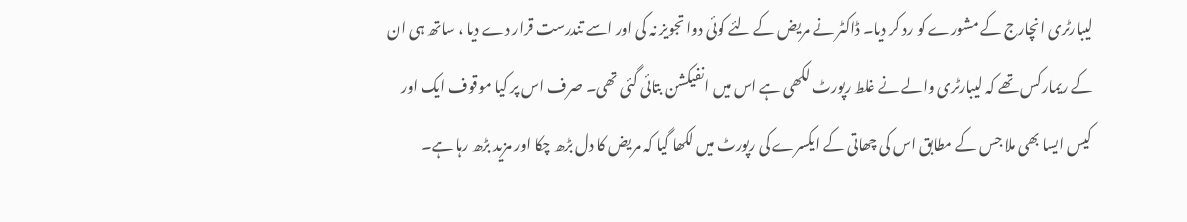لیبارٹری انچارج کے مشورے کو رد کر دیا۔ ڈاکٹر نے مریض کے لئے کوئی دوا تجویز نہ کی اور اسے تندرست قرار دے دیا ، ساتھ ہی ان کے ریمارکس تھے کہ لیبارٹری والے نے غلط رپورٹ لکھی ہے اس میں انفیکشن بتائی گئی تھی۔ صرف اس پر کیا موقوف ایک اور کیس ایسا بھی ملا جس کے مطابق اس کی چھاتی کے ایکسرے کی رپورٹ میں لکھا گیا کہ مریض کا دل بڑھ چکا اور مزید بڑھ رہا ہے۔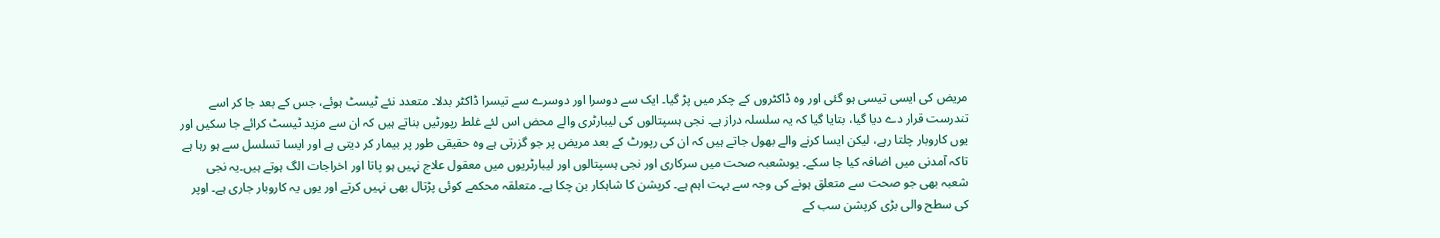مریض کی ایسی تیسی ہو گئی اور وہ ڈاکٹروں کے چکر میں پڑ گیا۔ ایک سے دوسرا اور دوسرے سے تیسرا ڈاکٹر بدلا۔ متعدد نئے ٹیسٹ ہوئے، جس کے بعد جا کر اسے تندرست قرار دے دیا گیا، بتایا گیا کہ یہ سلسلہ دراز ہے۔ نجی ہسپتالوں کی لیبارٹری والے محض اس لئے غلط رپورٹیں بناتے ہیں کہ ان سے مزید ٹیسٹ کرائے جا سکیں اور یوں کاروبار چلتا رہے، لیکن ایسا کرنے والے بھول جاتے ہیں کہ ان کی رپورٹ کے بعد مریض پر جو گزرتی ہے وہ حقیقی طور پر بیمار کر دیتی ہے اور ایسا تسلسل سے ہو رہا ہے تاکہ آمدنی میں اضافہ کیا جا سکے۔ یوںشعبہ صحت میں سرکاری اور نجی ہسپتالوں اور لیبارٹریوں میں معقول علاج نہیں ہو پاتا اور اخراجات الگ ہوتے ہیں۔یہ نجی شعبہ بھی جو صحت سے متعلق ہونے کی وجہ سے بہت اہم ہے۔ کرپشن کا شاہکار بن چکا ہے۔ متعلقہ محکمے کوئی پڑتال بھی نہیں کرتے اور یوں یہ کاروبار جاری ہے۔ اوپر کی سطح والی بڑی کرپشن سب کے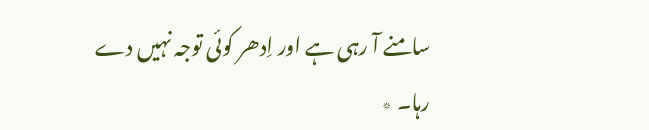سامنے آ رہی ہے اور اِدھر کوئی توجہ نہیں دے رہا۔ ٭